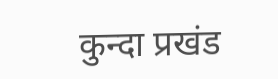कुन्दा प्रखंड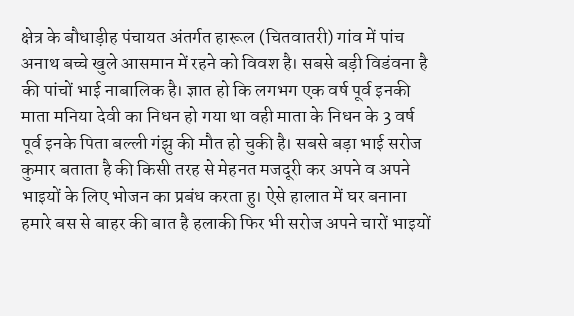क्षेत्र के बौधाड़ीह पंचायत अंतर्गत हारूल (चितवातरी) गांव में पांच अनाथ बच्चे खुले आसमान में रहने को विवश है। सबसे बड़ी विडंवना है की पांचों भाई नाबालिक है। ज्ञात हो कि लगभग एक वर्ष पूर्व इनकी माता मनिया देवी का निधन हो गया था वही माता के निधन के 3 वर्ष पूर्व इनके पिता बल्ली गंझु की मौत हो चुकी है। सबसे बड़ा भाई सरोज कुमार बताता है की किसी तरह से मेहनत मजदूरी कर अपने व अपने भाइयों के लिए भोजन का प्रबंध करता हु। ऐसे हालात में घर बनाना हमारे बस से बाहर की बात है हलाकी फिर भी सरोज अपने चारों भाइयों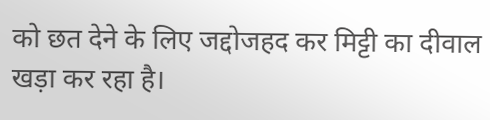को छत देने के लिए जद्दोजहद कर मिट्टी का दीवाल खड़ा कर रहा है।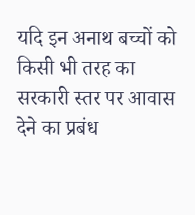यदि इन अनाथ बच्चों को किसी भी तरह का सरकारी स्तर पर आवास देने का प्रबंध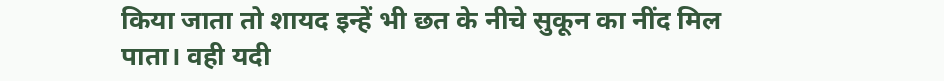किया जाता तो शायद इन्हें भी छत के नीचे सुकून का नींद मिल पाता। वही यदी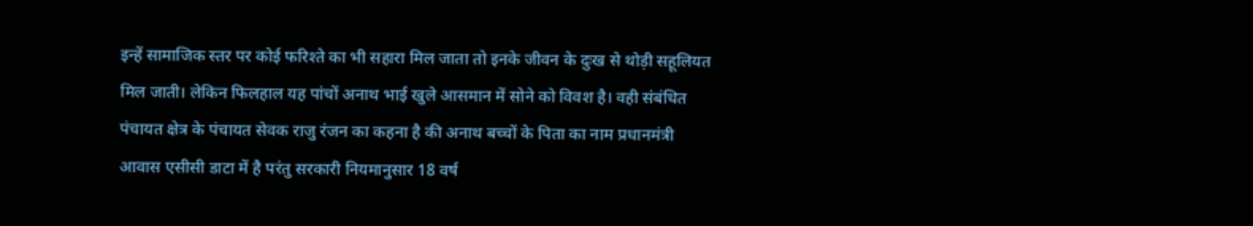इन्हें सामाजिक स्तर पर कोई फरिश्ते का भी सहारा मिल जाता तो इनके जीवन के दुःख से थोड़ी सहूलियत मिल जाती। लेकिन फिलहाल यह पांचों अनाथ भाई खुले आसमान में सोने को विवश है। वही संबंधित पंचायत क्षेत्र के पंचायत सेवक राजु रंजन का कहना है की अनाथ बच्चों के पिता का नाम प्रधानमंत्री आवास एसीसी डाटा में है परंतु सरकारी नियमानुसार 18 वर्ष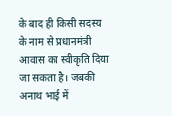के बाद ही किसी सदस्य के नाम से प्रधानमंत्री आवास का स्वीकृति दिया जा सकता है। जबकी अनाथ भाई में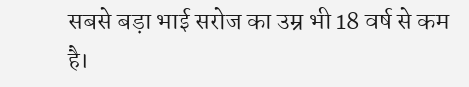सबसे बड़ा भाई सरोज का उम्र भी 18 वर्ष से कम है।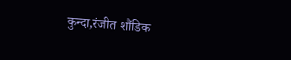कुन्दा,रंजीत शौंडिक